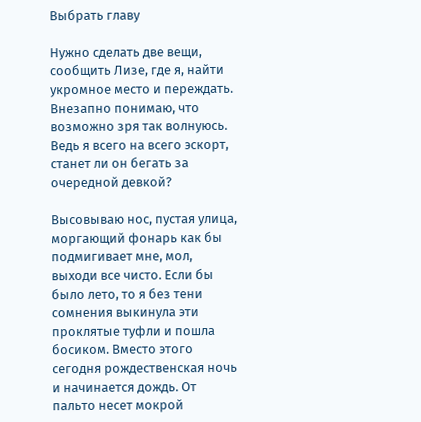Выбрать главу

Нужно сделать две вещи, сообщить Лизе, где я, найти укромное место и переждать. Внезапно понимаю, что возможно зря так волнуюсь. Ведь я всего на всего эскорт, станет ли он бегать за очередной девкой?

Высовываю нос, пустая улица, моргающий фонарь как бы подмигивает мне, мол, выходи все чисто. Если бы было лето, то я без тени сомнения выкинула эти проклятые туфли и пошла босиком. Вместо этого сегодня рождественская ночь и начинается дождь. От пальто несет мокрой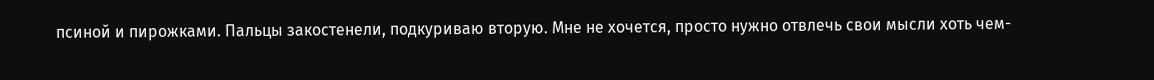псиной и пирожками. Пальцы закостенели, подкуриваю вторую. Мне не хочется, просто нужно отвлечь свои мысли хоть чем-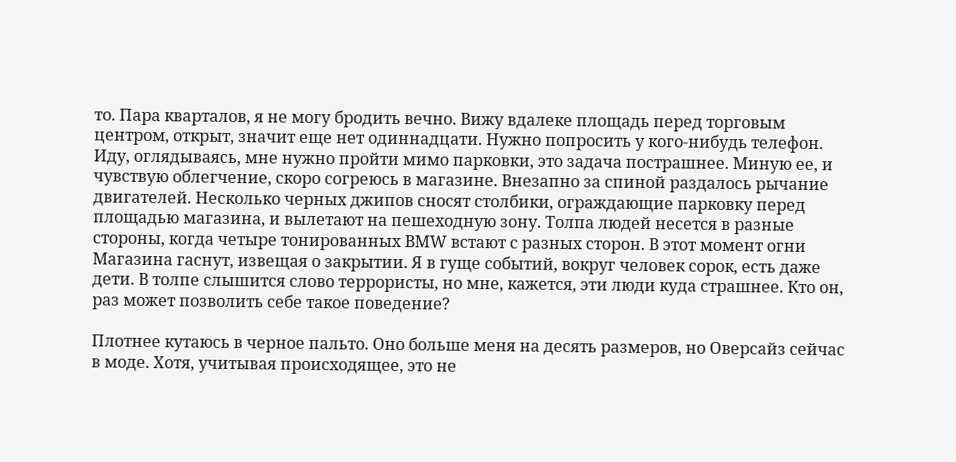то. Пара кварталов, я не могу бродить вечно. Вижу вдалеке площадь перед торговым центром, открыт, значит еще нет одиннадцати. Нужно попросить у кого-нибудь телефон. Иду, оглядываясь, мне нужно пройти мимо парковки, это задача пострашнее. Миную ее, и чувствую облегчение, скоро согреюсь в магазине. Внезапно за спиной раздалось рычание двигателей. Несколько черных джипов сносят столбики, ограждающие парковку перед площадью магазина, и вылетают на пешеходную зону. Толпа людей несется в разные стороны, когда четыре тонированных BMW встают с разных сторон. В этот момент огни Магазина гаснут, извещая о закрытии. Я в гуще событий, вокруг человек сорок, есть даже дети. В толпе слышится слово террористы, но мне, кажется, эти люди куда страшнее. Кто он, раз может позволить себе такое поведение?

Плотнее кутаюсь в черное пальто. Оно больше меня на десять размеров, но Оверсайз сейчас в моде. Хотя, учитывая происходящее, это не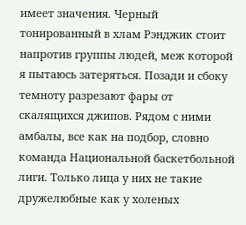имеет значения. Черный тонированный в хлам Рэнджик стоит напротив группы людей, меж которой я пытаюсь затеряться. Позади и сбоку темноту разрезают фары от скалящихся джипов. Рядом с ними амбалы, все как на подбор, словно команда Национальной баскетбольной лиги. Только лица у них не такие дружелюбные как у холеных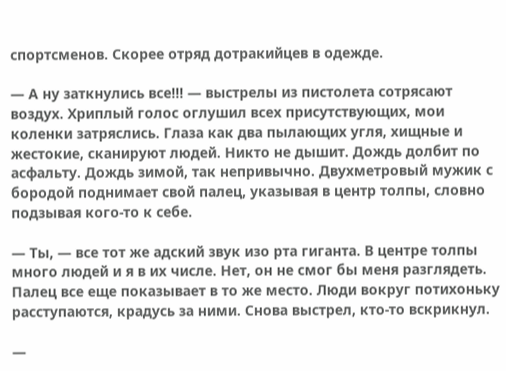спортсменов. Скорее отряд дотракийцев в одежде.

— А ну заткнулись все!!! — выстрелы из пистолета сотрясают воздух. Хриплый голос оглушил всех присутствующих, мои коленки затряслись. Глаза как два пылающих угля, хищные и жестокие, сканируют людей. Никто не дышит. Дождь долбит по асфальту. Дождь зимой, так непривычно. Двухметровый мужик с бородой поднимает свой палец, указывая в центр толпы, словно подзывая кого-то к себе.

— Ты, — все тот же адский звук изо рта гиганта. В центре толпы много людей и я в их числе. Нет, он не смог бы меня разглядеть. Палец все еще показывает в то же место. Люди вокруг потихоньку расступаются, крадусь за ними. Снова выстрел, кто-то вскрикнул.

—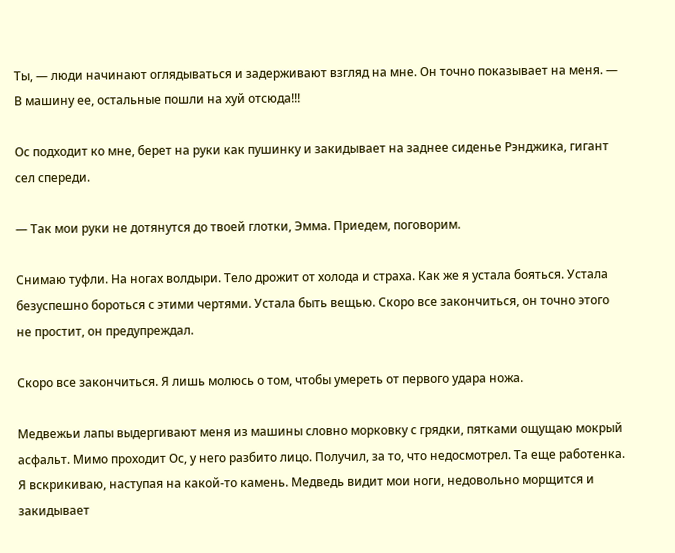Ты, — люди начинают оглядываться и задерживают взгляд на мне. Он точно показывает на меня. — В машину ее, остальные пошли на хуй отсюда!!!

Ос подходит ко мне, берет на руки как пушинку и закидывает на заднее сиденье Рэнджика, гигант сел спереди.

— Так мои руки не дотянутся до твоей глотки, Эмма. Приедем, поговорим.

Снимаю туфли. На ногах волдыри. Тело дрожит от холода и страха. Как же я устала бояться. Устала безуспешно бороться с этими чертями. Устала быть вещью. Скоро все закончиться, он точно этого не простит, он предупреждал.

Скоро все закончиться. Я лишь молюсь о том, чтобы умереть от первого удара ножа.

Медвежьи лапы выдергивают меня из машины словно морковку с грядки, пятками ощущаю мокрый асфальт. Мимо проходит Ос, у него разбито лицо. Получил, за то, что недосмотрел. Та еще работенка. Я вскрикиваю, наступая на какой-то камень. Медведь видит мои ноги, недовольно морщится и закидывает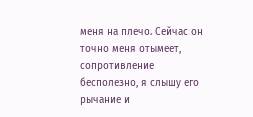меня на плечо. Сейчас он точно меня отымеет, сопротивление бесполезно, я слышу его рычание и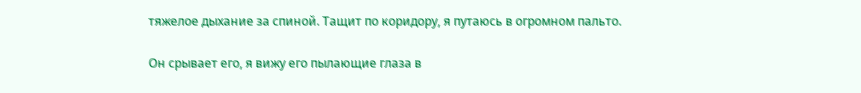тяжелое дыхание за спиной. Тащит по коридору, я путаюсь в огромном пальто.

Он срывает его, я вижу его пылающие глаза в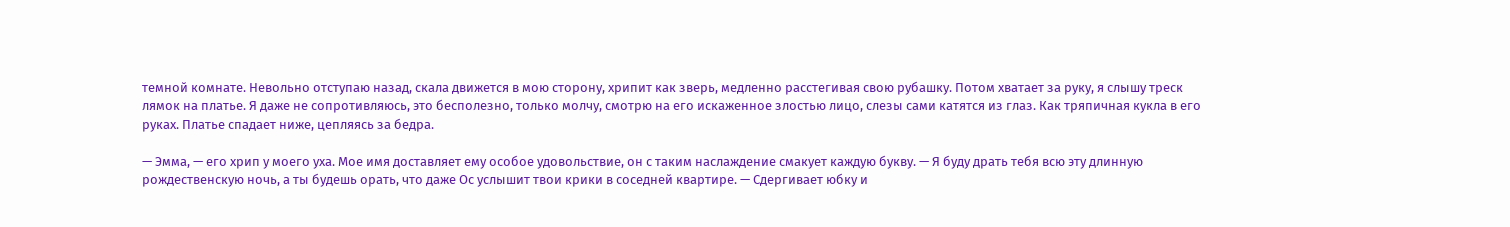темной комнате. Невольно отступаю назад, скала движется в мою сторону, хрипит как зверь, медленно расстегивая свою рубашку. Потом хватает за руку, я слышу треск лямок на платье. Я даже не сопротивляюсь, это бесполезно, только молчу, смотрю на его искаженное злостью лицо, слезы сами катятся из глаз. Как тряпичная кукла в его руках. Платье спадает ниже, цепляясь за бедра.

— Эмма, — его хрип у моего уха. Мое имя доставляет ему особое удовольствие, он с таким наслаждение смакует каждую букву. — Я буду драть тебя всю эту длинную рождественскую ночь, а ты будешь орать, что даже Ос услышит твои крики в соседней квартире. — Сдергивает юбку и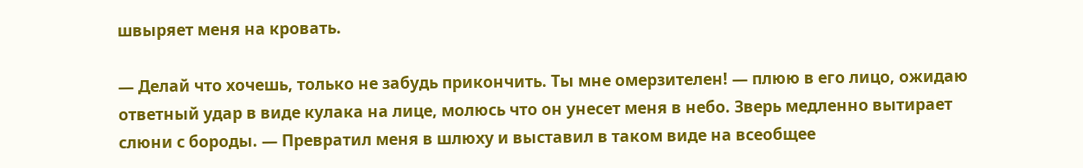швыряет меня на кровать.

— Делай что хочешь, только не забудь прикончить. Ты мне омерзителен! — плюю в его лицо, ожидаю ответный удар в виде кулака на лице, молюсь что он унесет меня в небо. Зверь медленно вытирает слюни с бороды. — Превратил меня в шлюху и выставил в таком виде на всеобщее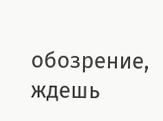обозрение, ждешь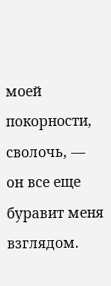моей покорности, сволочь, — он все еще буравит меня взглядом.